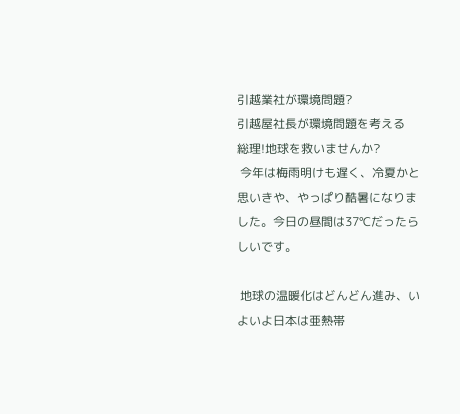引越業社が環境問題?
引越屋社長が環境問題を考える
総理!地球を救いませんか?
 今年は梅雨明けも遅く、冷夏かと思いきや、やっぱり酷暑になりました。今日の昼間は37℃だったらしいです。

 地球の温暖化はどんどん進み、いよいよ日本は亜熱帯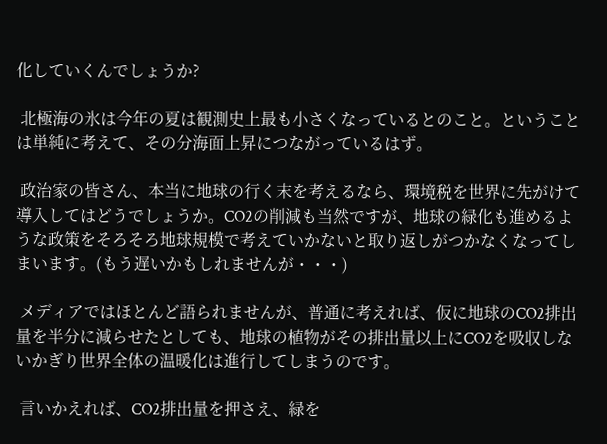化していくんでしょうか?

 北極海の氷は今年の夏は観測史上最も小さくなっているとのこと。ということは単純に考えて、その分海面上昇につながっているはず。

 政治家の皆さん、本当に地球の行く末を考えるなら、環境税を世界に先がけて導入してはどうでしょうか。CO2の削減も当然ですが、地球の緑化も進めるような政策をそろそろ地球規模で考えていかないと取り返しがつかなくなってしまいます。(もう遅いかもしれませんが・・・)

 メディアではほとんど語られませんが、普通に考えれば、仮に地球のCO2排出量を半分に減らせたとしても、地球の植物がその排出量以上にCO2を吸収しないかぎり世界全体の温暖化は進行してしまうのです。

 言いかえれば、CO2排出量を押さえ、緑を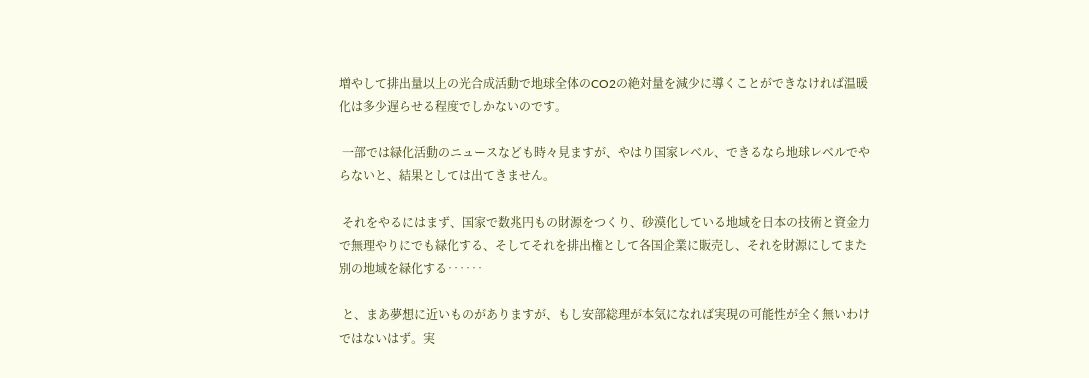増やして排出量以上の光合成活動で地球全体のCO2の絶対量を減少に導くことができなければ温暖化は多少遅らせる程度でしかないのです。

 一部では緑化活動のニュースなども時々見ますが、やはり国家レベル、できるなら地球レベルでやらないと、結果としては出てきません。

 それをやるにはまず、国家で数兆円もの財源をつくり、砂漠化している地域を日本の技術と資金力で無理やりにでも緑化する、そしてそれを排出権として各国企業に販売し、それを財源にしてまた別の地域を緑化する‥‥‥

 と、まあ夢想に近いものがありますが、もし安部総理が本気になれば実現の可能性が全く無いわけではないはず。実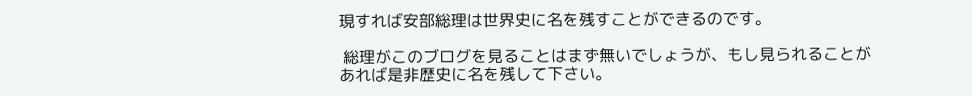現すれば安部総理は世界史に名を残すことができるのです。

 総理がこのブログを見ることはまず無いでしょうが、もし見られることがあれば是非歴史に名を残して下さい。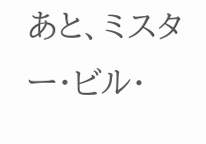あと、ミスター・ビル・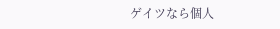ゲイツなら個人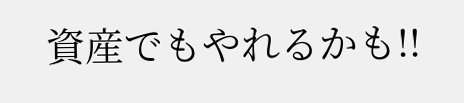資産でもやれるかも!!